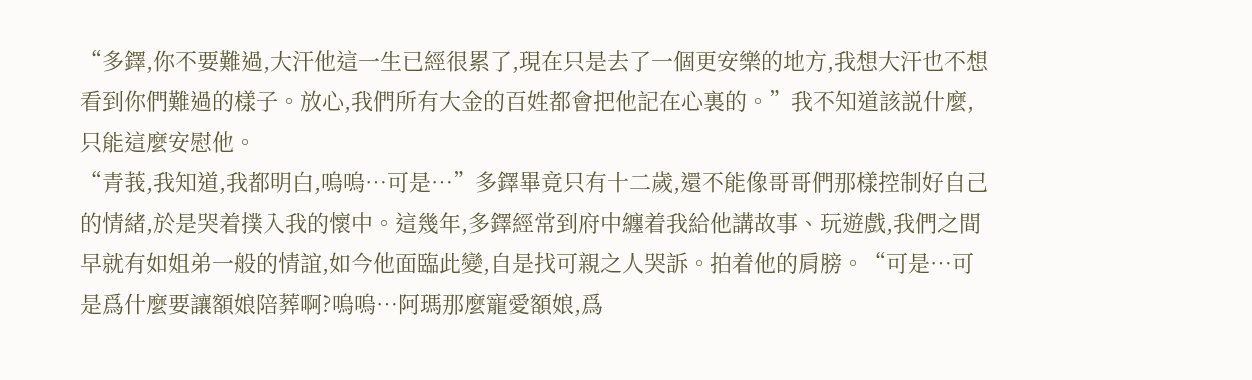“多鐸,你不要難過,大汗他這一生已經很累了,現在只是去了一個更安樂的地方,我想大汗也不想看到你們難過的樣子。放心,我們所有大金的百姓都會把他記在心裏的。”我不知道該説什麼,只能這麼安慰他。
“青莪,我知道,我都明白,嗚嗚…可是…”多鐸畢竟只有十二歲,還不能像哥哥們那樣控制好自己的情緒,於是哭着撲入我的懷中。這幾年,多鐸經常到府中纏着我給他講故事、玩遊戲,我們之間早就有如姐弟一般的情誼,如今他面臨此變,自是找可親之人哭訴。拍着他的肩膀。“可是…可是爲什麼要讓額娘陪葬啊?嗚嗚…阿瑪那麼寵愛額娘,爲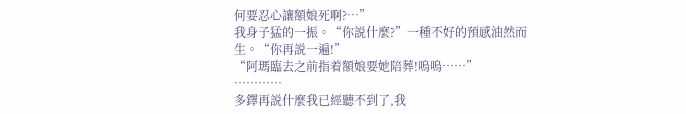何要忍心讓額娘死啊?…”
我身子猛的一振。“你説什麼?”一種不好的預感油然而生。“你再説一遍!”
“阿瑪臨去之前指着額娘要她陪葬!嗚嗚……”
…………
多鐸再説什麼我已經聽不到了,我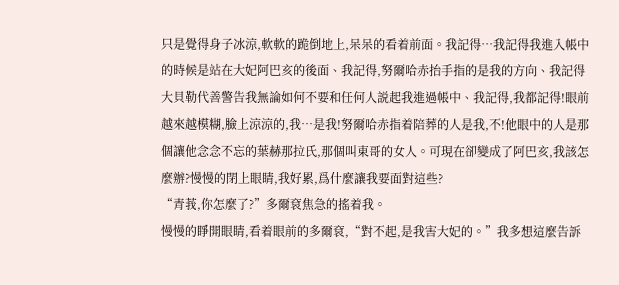只是覺得身子冰涼,軟軟的跪倒地上,呆呆的看着前面。我記得…我記得我進入帳中的時候是站在大妃阿巴亥的後面、我記得,努爾哈赤抬手指的是我的方向、我記得大貝勒代善警告我無論如何不要和任何人説起我進過帳中、我記得,我都記得!眼前越來越模糊,臉上涼涼的,我…是我!努爾哈赤指着陪葬的人是我,不!他眼中的人是那個讓他念念不忘的葉赫那拉氏,那個叫東哥的女人。可現在卻變成了阿巴亥,我該怎麼辦?慢慢的閉上眼睛,我好累,爲什麼讓我要面對這些?
“青莪,你怎麼了?”多爾袞焦急的搖着我。
慢慢的睜開眼睛,看着眼前的多爾袞,“對不起,是我害大妃的。”我多想這麼告訴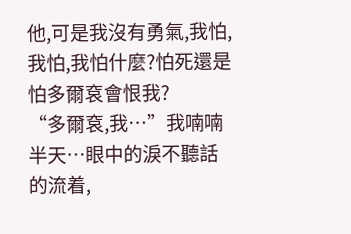他,可是我沒有勇氣,我怕,我怕,我怕什麼?怕死還是怕多爾袞會恨我?
“多爾袞,我…”我喃喃半天…眼中的淚不聽話的流着,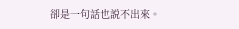卻是一句話也説不出來。